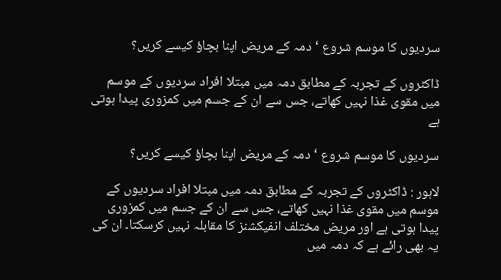سردیوں کا موسم شروع ‘دمہ کے مریض اپنا بچاؤ کیسے کریں؟

ڈاکٹروں کے تجربہ کے مطابق دمہ میں مبتلا افراد سردیوں کے موسم میں مقوی غذا نہیں کھاتے، جس سے ان کے جسم میں کمزوری پیدا ہوتی ہے

سردیوں کا موسم شروع ‘دمہ کے مریض اپنا بچاؤ کیسے کریں؟

لاہور : ڈاکٹروں کے تجربہ کے مطابق دمہ میں مبتلا افراد سردیوں کے موسم میں مقوی غذا نہیں کھاتے، جس سے ان کے جسم میں کمزوری پیدا ہوتی ہے اور مریض مختلف انفیکشنز کا مقابلہ نہیں کرسکتا۔ ان کی یہ بھی رائے ہے کہ دمہ میں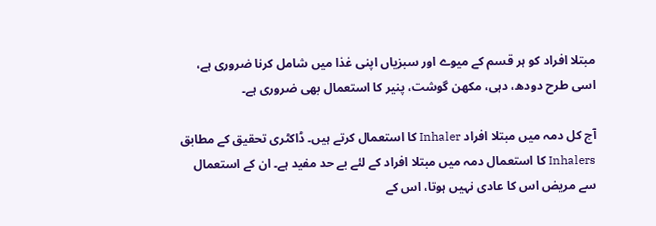مبتلا افراد کو ہر قسم کے میوے اور سبزیاں اپنی غذا میں شامل کرنا ضروری ہے، اسی طرح دودھ، دہی، مکھن گوشت، پنیر کا استعمال بھی ضروری ہے۔

آج کل دمہ میں مبتلا افراد Inhaler کا استعمال کرتے ہیں۔ ڈاکٹری تحقیق کے مطابق Inhalers کا استعمال دمہ میں مبتلا افراد کے لئے بے حد مفید ہے۔ ان کے استعمال سے مریض اس کا عادی نہیں ہوتا، اس کے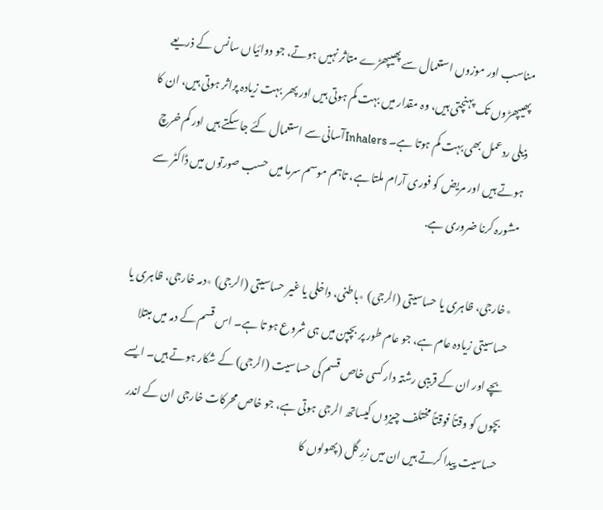مناسب اور موزوں استعمال سے پھیپھڑے متاثر نہیں ہوتے، جو دوائیاں سانس کے ذریعے پھیپھڑوں تک پہنچتی ہیں، وہ مقدار میں بہت کم ہوتی ہیں اور پھر بہت زیادہ پراثر ہوتی ہیں، ان کا ذیلی ردعمل بھی بہت کم ہوتا ہے۔ Inhalersآسانی سے استعمال کئے جا سکتے ہیں اور کم خرچ ہوتے ہیں اور مریض کو فوری آرام ملتا ہے، تاہم موسم سرما میں حسب صورتوں میں ڈاکٹر سے مشورہ کرنا ضروری ہے.

٭خارجی، ظاہری یا حساسیتی (الرجی) ٭باطنی، داخلی یا غیر حساسیتی (الرجی) ٭دمہ خارجی، ظاہری یا حساسیتی زیادہ عام ہے، جو عام طور پر بچپن میں ہی شروع ہو تا ہے۔ اس قسم کے دمہ میں مبتلا بچے اور ان کے قریبی رشتہ دار کسی خاص قسم کی حساسیت (الرجی) کے شکار ہوتے ہیں۔ ایسے بچوں کو وقتاً فوقتاً مختلف چیزوں کیساتھ الرجی ہوتی ہے، جو خاص محرکات خارجی ان کے اندر حساسیت پیدا کرتے ہیں ان میں زرِ گل (پھولوں کا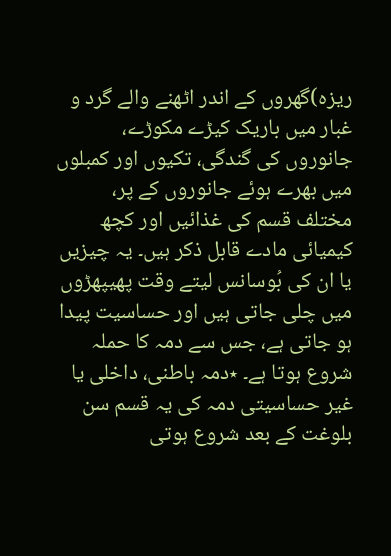ریزہ)گھروں کے اندر اٹھنے والے گرد و غبار میں باریک کیڑے مکوڑے، جانوروں کی گندگی، تکیوں اور کمبلوں میں بھرے ہوئے جانوروں کے پر، مختلف قسم کی غذائیں اور کچھ کیمیائی مادے قابل ذکر ہیں۔ یہ چیزیں یا ان کی بُوسانس لیتے وقت پھیپھڑوں میں چلی جاتی ہیں اور حساسیت پیدا ہو جاتی ہے، جس سے دمہ کا حملہ شروع ہوتا ہے۔ ٭دمہ باطنی، داخلی یا غیر حساسیتی دمہ کی یہ قسم سن بلوغت کے بعد شروع ہوتی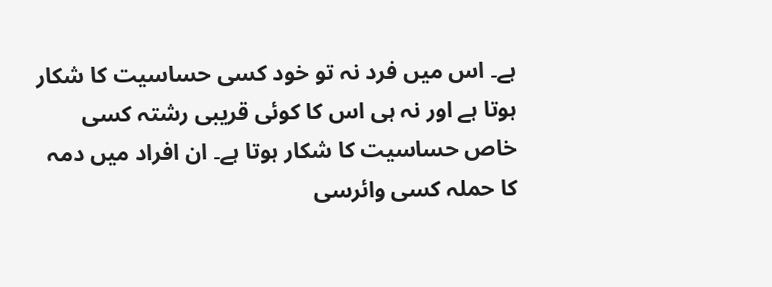ہے۔ اس میں فرد نہ تو خود کسی حساسیت کا شکار ہوتا ہے اور نہ ہی اس کا کوئی قریبی رشتہ کسی خاص حساسیت کا شکار ہوتا ہے۔ ان افراد میں دمہ کا حملہ کسی وائرسی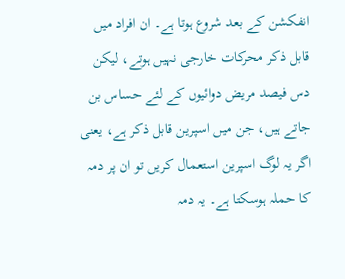انفکشن کے بعد شروع ہوتا ہے۔ ان افراد میں قابل ذکر محرکات خارجی نہیں ہوتے، لیکن دس فیصد مریض دوائیوں کے لئے حساس بن جاتے ہیں، جن میں اسپرین قابل ذکر ہے، یعنی اگر یہ لوگ اسپرین استعمال کریں تو ان پر دمہ کا حملہ ہوسکتا ہے۔ یہ دمہ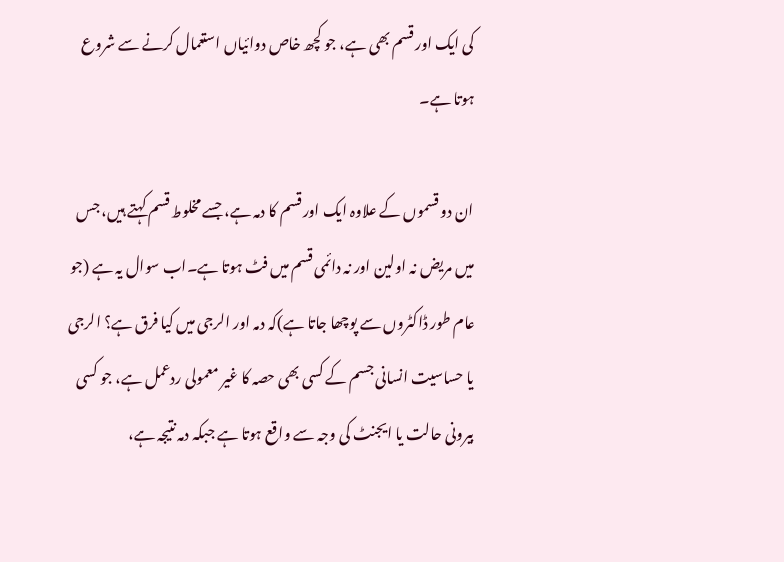کی ایک اور قسم بھی ہے، جو کچھ خاص دوائیاں استعمال کرنے سے شروع ہوتا ہے۔

ان دو قسموں کے علاوہ ایک اور قسم کا دمہ ہے، جسے مخلوط قسم کہتے ہیں، جس میں مریض نہ اولین اور نہ دائمی قسم میں فٹ ہوتا ہے۔اب سوال یہ ہے (جو عام طور ڈاکٹروں سے پوچھا جاتا ہے)کہ دمہ اور الرجی میں کیا فرق ہے؟ الرجی یا حساسیت انسانی جسم کے کسی بھی حصہ کا غیر معمولی ردعمل ہے، جو کسی بیرونی حالت یا ایجنٹ کی وجہ سے واقع ہوتا ہے جبکہ دمہ نتیجہ ہے،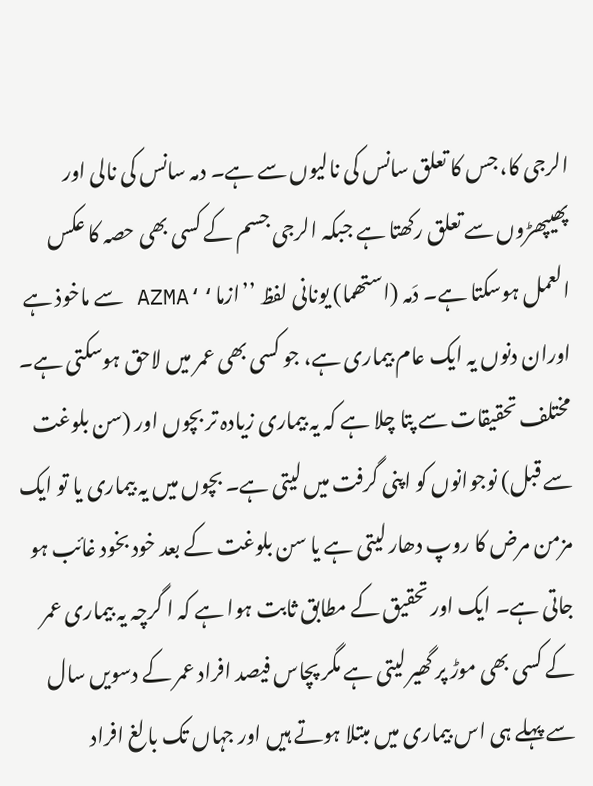الرجی کا، جس کا تعلق سانس کی نالیوں سے ہے۔ دمہ سانس کی نالی اور پھیپھڑوں سے تعلق رکھتا ہے جبکہ الرجی جسم کے کسی بھی حصہ کا عکس العمل ہوسکتا ہے۔ دَمہ (استھما) یونانی لفظ ’’ازما‘‘AZMA سے ماخوذ ہے اوران دنوں یہ ایک عام بیماری ہے، جو کسی بھی عمر میں لاحق ہوسکتی ہے۔ مختلف تحقیقات سے پتا چلا ہے کہ یہ بیماری زیادہ تر بچوں اور (سن بلوغت سے قبل) نوجوانوں کو اپنی گرفت میں لیتی ہے۔ بچوں میں یہ بیماری یا تو ایک مزمن مرض کا روپ دھار لیتی ہے یا سن بلوغت کے بعد خود بخود غائب ہو جاتی ہے۔ ایک اور تحقیق کے مطابق ثابت ہوا ہے کہ ا گرچہ یہ بیماری عمر کے کسی بھی موڑ پر گھیر لیتی ہے مگر پچاس فیصد افراد عمر کے دسویں سال سے پہلے ہی اس بیماری میں مبتلا ہوتے ہیں اور جہاں تک بالغ افراد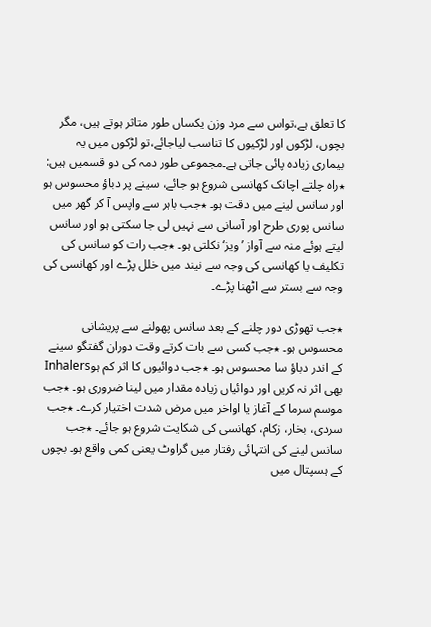کا تعلق ہے،تواس سے مرد وزن یکساں طور متاثر ہوتے ہیں، مگر بچوں، لڑکوں اور لڑکیوں کا تناسب لیاجائے،تو لڑکوں میں یہ بیماری زیادہ پائی جاتی ہے۔مجموعی طور دمہ کی دو قسمیں ہیں: ٭راہ چلتے اچانک کھانسی شروع ہو جائے، سینے پر دباؤ محسوس ہو اور سانس لینے میں دقت ہو۔ ٭جب باہر سے واپس آ کر گھر میں سانس پوری طرح اور آسانی سے نہیں لی جا سکتی ہو اور سانس لیتے ہوئے منہ سے آواز ’ویز‘نکلتی ہو۔ ٭جب رات کو سانس کی تکلیف یا کھانسی کی وجہ سے نیند میں خلل پڑے اور کھانسی کی وجہ سے بستر سے اٹھنا پڑے۔

٭جب تھوڑی دور چلنے کے بعد سانس پھولنے سے پریشانی محسوس ہو۔ ٭جب کسی سے بات کرتے وقت دوران گفتگو سینے کے اندر دباؤ سا محسوس ہو۔ ٭جب دوائیوں کا اثر کم ہوInhalers بھی اثر نہ کریں اور دوائیاں زیادہ مقدار میں لینا ضروری ہو۔ ٭جب موسم سرما کے آغاز یا اواخر میں مرض شدت اختیار کرے۔ ٭جب سردی، بخار، زکام، کھانسی کی شکایت شروع ہو جائے۔ ٭جب سانس لینے کی انتہائی رفتار میں گراوٹ یعنی کمی واقع ہو۔ بچوں کے ہسپتال میں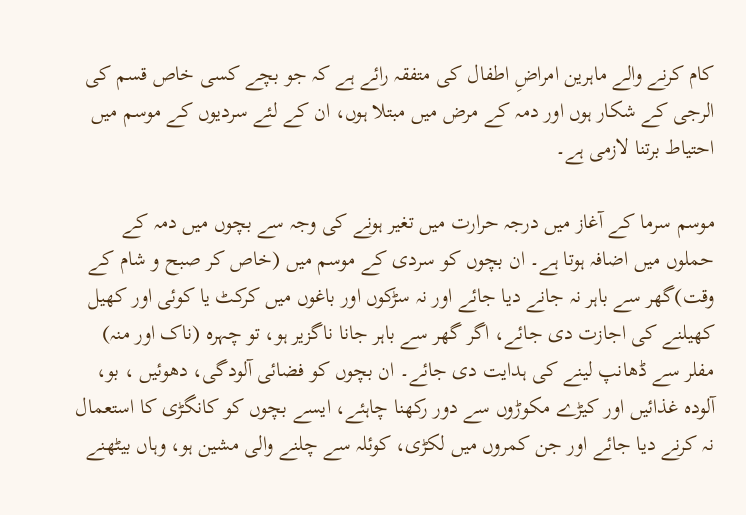کام کرنے والے ماہرین امراضِ اطفال کی متفقہ رائے ہے کہ جو بچے کسی خاص قسم کی الرجی کے شکار ہوں اور دمہ کے مرض میں مبتلا ہوں، ان کے لئے سردیوں کے موسم میں احتیاط برتنا لازمی ہے۔

موسم سرما کے آغاز میں درجہ حرارت میں تغیر ہونے کی وجہ سے بچوں میں دمہ کے حملوں میں اضافہ ہوتا ہے۔ ان بچوں کو سردی کے موسم میں (خاص کر صبح و شام کے وقت)گھر سے باہر نہ جانے دیا جائے اور نہ سڑکوں اور باغوں میں کرکٹ یا کوئی اور کھیل کھیلنے کی اجازت دی جائے، اگر گھر سے باہر جانا ناگزیر ہو، تو چہرہ (ناک اور منہ) مفلر سے ڈھانپ لینے کی ہدایت دی جائے۔ ان بچوں کو فضائی آلودگی، دھوئیں ، بو، آلودہ غذائیں اور کیڑے مکوڑوں سے دور رکھنا چاہئے، ایسے بچوں کو کانگڑی کا استعمال نہ کرنے دیا جائے اور جن کمروں میں لکڑی، کوئلہ سے چلنے والی مشین ہو، وہاں بیٹھنے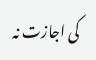کی اجازت نہ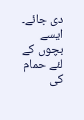دی جائے۔ ایسے بچوں کے لئے حمام کی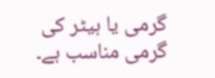گرمی یا ہیٹر کی گرمی مناسب ہے۔